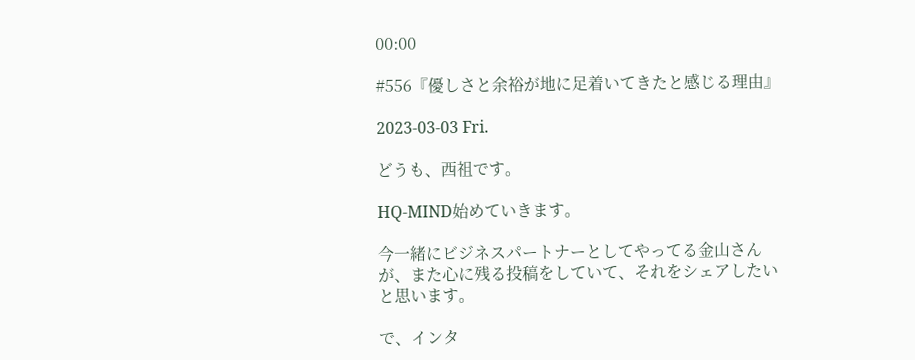00:00

#556『優しさと余裕が地に足着いてきたと感じる理由』

2023-03-03 Fri.

どうも、西祖です。

HQ-MIND始めていきます。

今一緒にビジネスパートナーとしてやってる金山さんが、また心に残る投稿をしていて、それをシェアしたいと思います。

で、インタ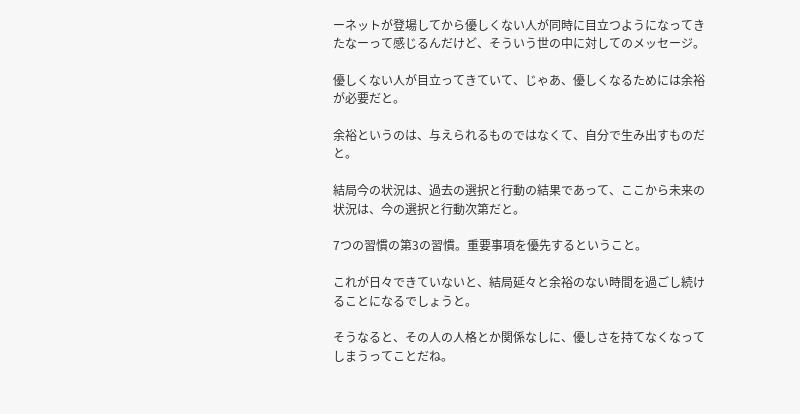ーネットが登場してから優しくない人が同時に目立つようになってきたなーって感じるんだけど、そういう世の中に対してのメッセージ。

優しくない人が目立ってきていて、じゃあ、優しくなるためには余裕が必要だと。

余裕というのは、与えられるものではなくて、自分で生み出すものだと。

結局今の状況は、過去の選択と行動の結果であって、ここから未来の状況は、今の選択と行動次第だと。

7つの習慣の第3の習慣。重要事項を優先するということ。

これが日々できていないと、結局延々と余裕のない時間を過ごし続けることになるでしょうと。

そうなると、その人の人格とか関係なしに、優しさを持てなくなってしまうってことだね。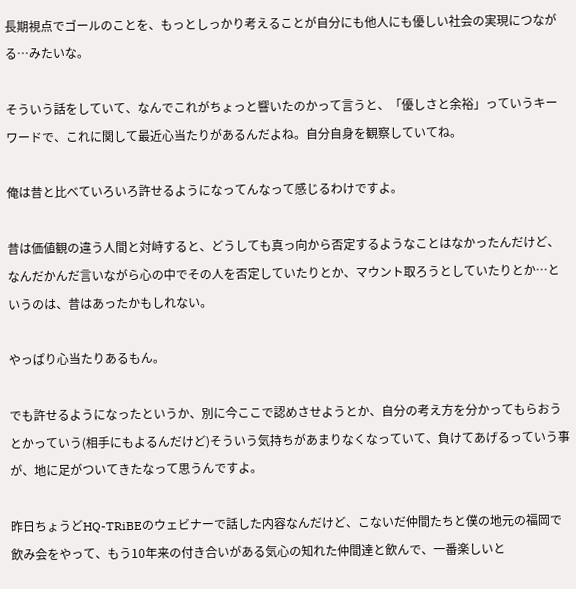長期視点でゴールのことを、もっとしっかり考えることが自分にも他人にも優しい社会の実現につながる…みたいな。

そういう話をしていて、なんでこれがちょっと響いたのかって言うと、「優しさと余裕」っていうキーワードで、これに関して最近心当たりがあるんだよね。自分自身を観察していてね。

俺は昔と比べていろいろ許せるようになってんなって感じるわけですよ。

昔は価値観の違う人間と対峙すると、どうしても真っ向から否定するようなことはなかったんだけど、なんだかんだ言いながら心の中でその人を否定していたりとか、マウント取ろうとしていたりとか…というのは、昔はあったかもしれない。

やっぱり心当たりあるもん。

でも許せるようになったというか、別に今ここで認めさせようとか、自分の考え方を分かってもらおうとかっていう(相手にもよるんだけど)そういう気持ちがあまりなくなっていて、負けてあげるっていう事が、地に足がついてきたなって思うんですよ。

昨日ちょうどHQ-TRiBEのウェビナーで話した内容なんだけど、こないだ仲間たちと僕の地元の福岡で飲み会をやって、もう10年来の付き合いがある気心の知れた仲間達と飲んで、一番楽しいと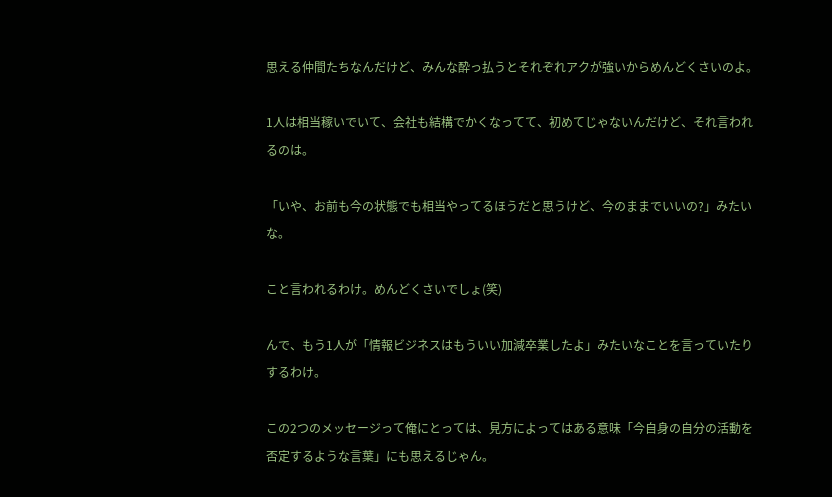思える仲間たちなんだけど、みんな酔っ払うとそれぞれアクが強いからめんどくさいのよ。

1人は相当稼いでいて、会社も結構でかくなってて、初めてじゃないんだけど、それ言われるのは。

「いや、お前も今の状態でも相当やってるほうだと思うけど、今のままでいいの?」みたいな。

こと言われるわけ。めんどくさいでしょ(笑)

んで、もう1人が「情報ビジネスはもういい加減卒業したよ」みたいなことを言っていたりするわけ。

この2つのメッセージって俺にとっては、見方によってはある意味「今自身の自分の活動を否定するような言葉」にも思えるじゃん。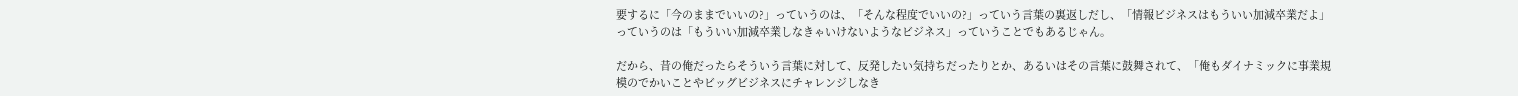要するに「今のままでいいの?」っていうのは、「そんな程度でいいの?」っていう言葉の裏返しだし、「情報ビジネスはもういい加減卒業だよ」っていうのは「もういい加減卒業しなきゃいけないようなビジネス」っていうことでもあるじゃん。

だから、昔の俺だったらそういう言葉に対して、反発したい気持ちだったりとか、あるいはその言葉に鼓舞されて、「俺もダイナミックに事業規模のでかいことやビッグビジネスにチャレンジしなき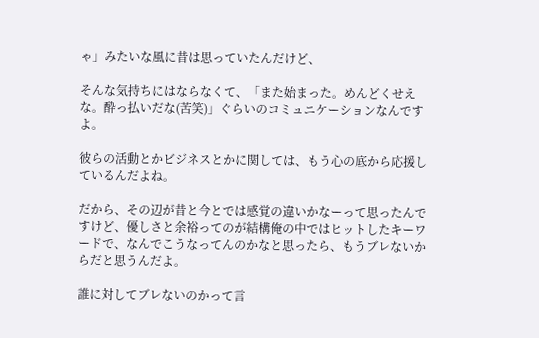ゃ」みたいな風に昔は思っていたんだけど、

そんな気持ちにはならなくて、「また始まった。めんどくせえな。酔っ払いだな(苦笑)」ぐらいのコミュニケーションなんですよ。

彼らの活動とかビジネスとかに関しては、もう心の底から応援しているんだよね。

だから、その辺が昔と今とでは感覚の違いかなーって思ったんですけど、優しさと余裕ってのが結構俺の中ではヒットしたキーワードで、なんでこうなってんのかなと思ったら、もうブレないからだと思うんだよ。

誰に対してブレないのかって言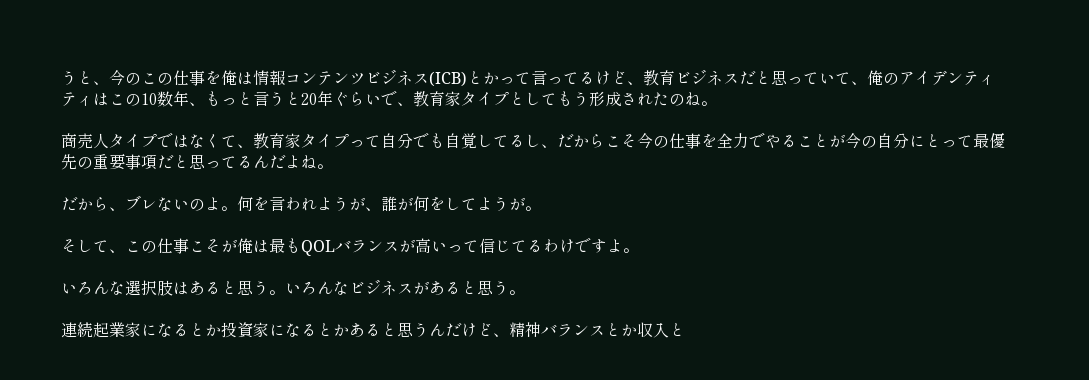うと、今のこの仕事を俺は情報コンテンツビジネス(ICB)とかって言ってるけど、教育ビジネスだと思っていて、俺のアイデンティティはこの10数年、もっと言うと20年ぐらいで、教育家タイプとしてもう形成されたのね。

商売人タイプではなくて、教育家タイプって自分でも自覚してるし、だからこそ今の仕事を全力でやることが今の自分にとって最優先の重要事項だと思ってるんだよね。

だから、ブレないのよ。何を言われようが、誰が何をしてようが。

そして、この仕事こそが俺は最もQOLバランスが高いって信じてるわけですよ。

いろんな選択肢はあると思う。いろんなビジネスがあると思う。

連続起業家になるとか投資家になるとかあると思うんだけど、精神バランスとか収入と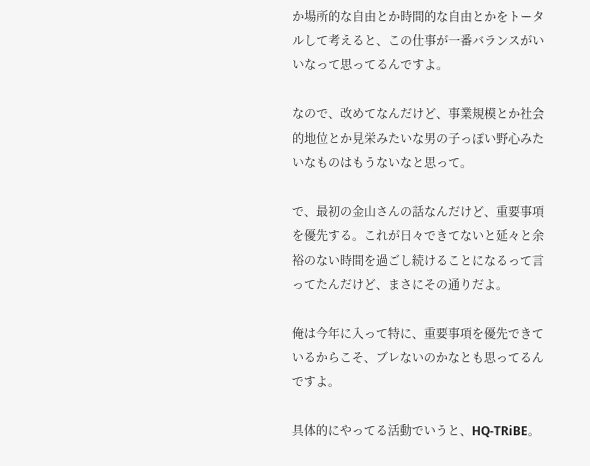か場所的な自由とか時間的な自由とかをトータルして考えると、この仕事が一番バランスがいいなって思ってるんですよ。

なので、改めてなんだけど、事業規模とか社会的地位とか見栄みたいな男の子っぽい野心みたいなものはもうないなと思って。

で、最初の金山さんの話なんだけど、重要事項を優先する。これが日々できてないと延々と余裕のない時間を過ごし続けることになるって言ってたんだけど、まさにその通りだよ。

俺は今年に入って特に、重要事項を優先できているからこそ、ブレないのかなとも思ってるんですよ。

具体的にやってる活動でいうと、HQ-TRiBE。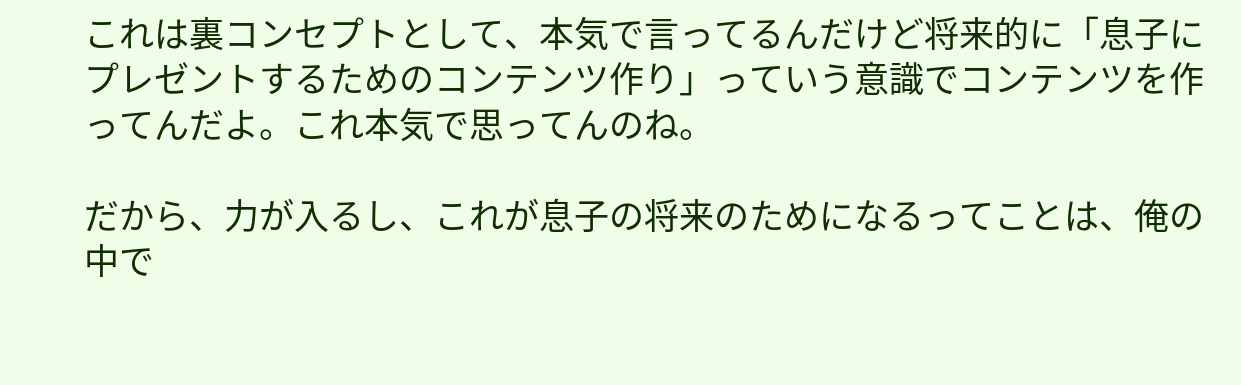これは裏コンセプトとして、本気で言ってるんだけど将来的に「息子にプレゼントするためのコンテンツ作り」っていう意識でコンテンツを作ってんだよ。これ本気で思ってんのね。

だから、力が入るし、これが息子の将来のためになるってことは、俺の中で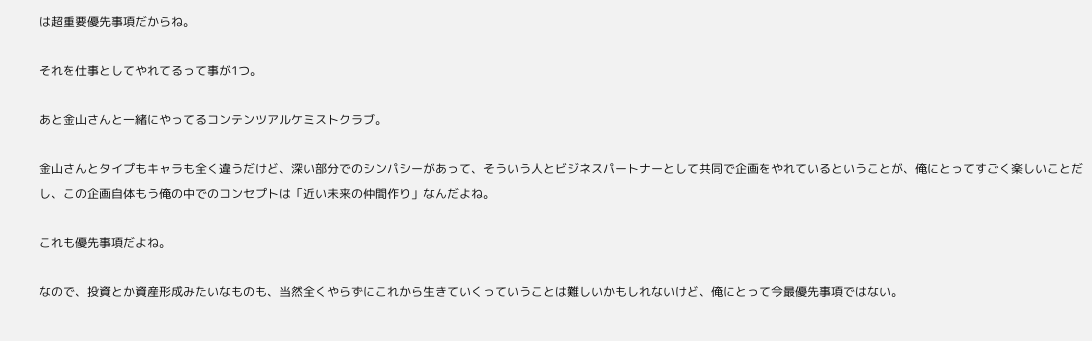は超重要優先事項だからね。

それを仕事としてやれてるって事が1つ。

あと金山さんと一緒にやってるコンテンツアルケミストクラブ。

金山さんとタイプもキャラも全く違うだけど、深い部分でのシンパシーがあって、そういう人とビジネスパートナーとして共同で企画をやれているということが、俺にとってすごく楽しいことだし、この企画自体もう俺の中でのコンセプトは「近い未来の仲間作り」なんだよね。

これも優先事項だよね。

なので、投資とか資産形成みたいなものも、当然全くやらずにこれから生きていくっていうことは難しいかもしれないけど、俺にとって今最優先事項ではない。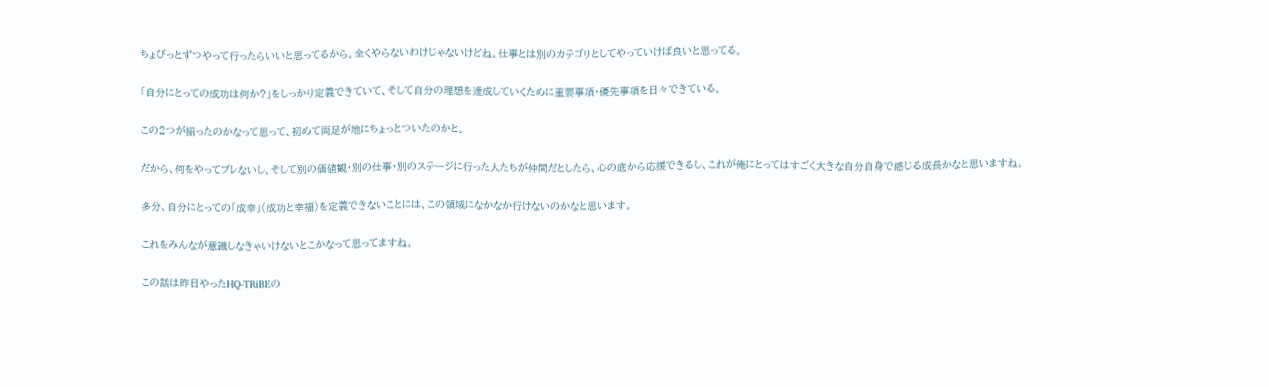ちょびっとずつやって行ったらいいと思ってるから。全くやらないわけじゃないけどね。仕事とは別のカテゴリとしてやっていけば良いと思ってる。

「自分にとっての成功は何か?」をしっかり定義できていて、そして自分の理想を達成していくために重要事項・優先事項を日々できている。

この2つが揃ったのかなって思って、初めて両足が地にちょっとついたのかと。

だから、何をやってブレないし、そして別の価値観・別の仕事・別のステージに行った人たちが仲間だとしたら、心の底から応援できるし、これが俺にとってはすごく大きな自分自身で感じる成長かなと思いますね。

多分、自分にとっての「成幸」(成功と幸福)を定義できないことには、この領域になかなか行けないのかなと思います。

これをみんなが意識しなきゃいけないとこかなって思ってますね。

この話は昨日やったHQ-TRiBEの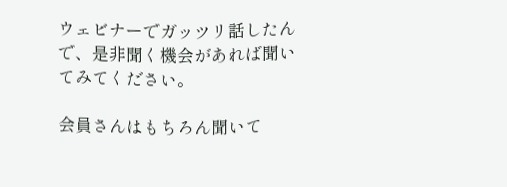ウェビナーでガッツリ話したんで、是非聞く機会があれば聞いてみてください。

会員さんはもちろん聞いて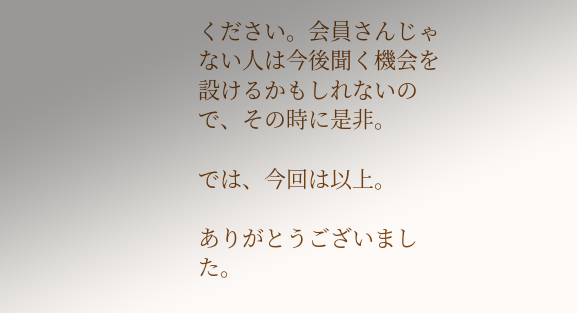ください。会員さんじゃない人は今後聞く機会を設けるかもしれないので、その時に是非。

では、今回は以上。

ありがとうございました。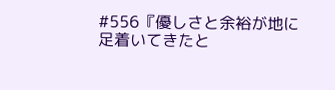#556『優しさと余裕が地に足着いてきたと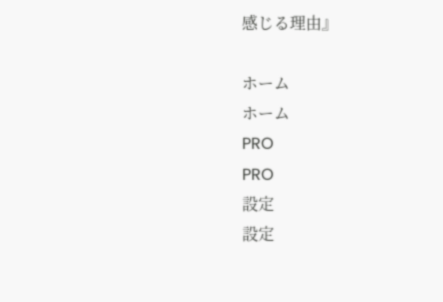感じる理由』

ホーム
ホーム
PRO
PRO
設定
設定